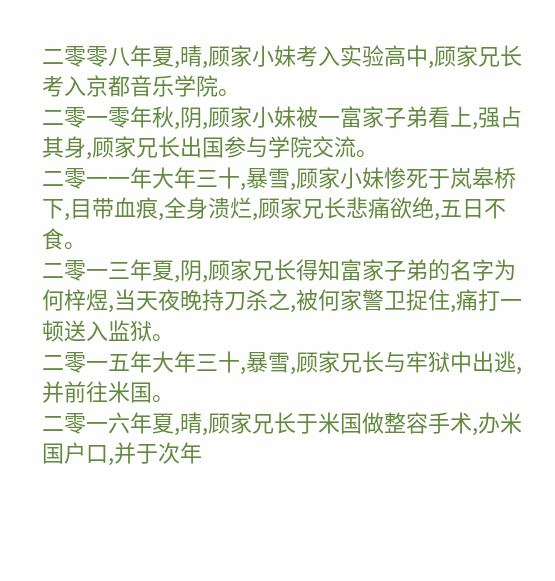二零零八年夏,晴,顾家小妹考入实验高中,顾家兄长考入京都音乐学院。
二零一零年秋,阴,顾家小妹被一富家子弟看上,强占其身,顾家兄长出国参与学院交流。
二零一一年大年三十,暴雪,顾家小妹惨死于岚皋桥下,目带血痕,全身溃烂,顾家兄长悲痛欲绝,五日不食。
二零一三年夏,阴,顾家兄长得知富家子弟的名字为何梓煜,当天夜晚持刀杀之,被何家警卫捉住,痛打一顿送入监狱。
二零一五年大年三十,暴雪,顾家兄长与牢狱中出逃,并前往米国。
二零一六年夏,晴,顾家兄长于米国做整容手术,办米国户口,并于次年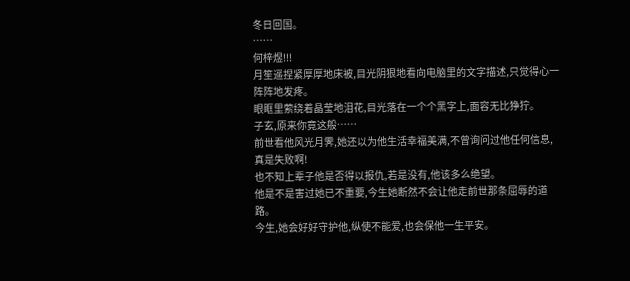冬日回国。
……
何梓煜!!!
月笙遥捏紧厚厚地床被,目光阴狠地看向电脑里的文字描述,只觉得心一阵阵地发疼。
眼眶里萦绕着晶莹地泪花,目光落在一个个黑字上,面容无比狰狞。
子玄,原来你竟这般……
前世看他风光月霁,她还以为他生活幸福美满,不曾询问过他任何信息,真是失败啊!
也不知上辈子他是否得以报仇,若是没有,他该多么绝望。
他是不是害过她已不重要,今生她断然不会让他走前世那条屈辱的道路。
今生,她会好好守护他,纵使不能爱,也会保他一生平安。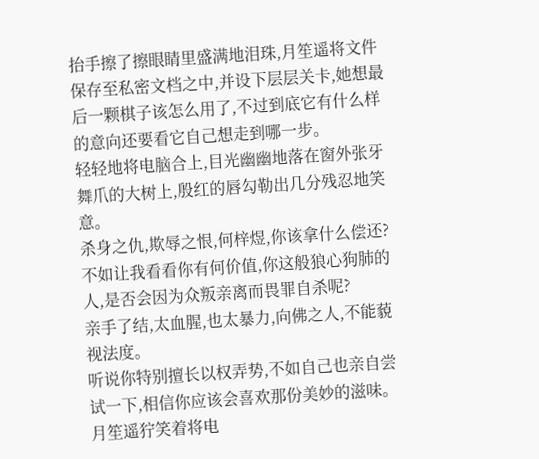抬手擦了擦眼睛里盛满地泪珠,月笙遥将文件保存至私密文档之中,并设下层层关卡,她想最后一颗棋子该怎么用了,不过到底它有什么样的意向还要看它自己想走到哪一步。
轻轻地将电脑合上,目光幽幽地落在窗外张牙舞爪的大树上,殷红的唇勾勒出几分残忍地笑意。
杀身之仇,欺辱之恨,何梓煜,你该拿什么偿还?
不如让我看看你有何价值,你这般狼心狗肺的人,是否会因为众叛亲离而畏罪自杀呢?
亲手了结,太血腥,也太暴力,向佛之人,不能藐视法度。
听说你特别擅长以权弄势,不如自己也亲自尝试一下,相信你应该会喜欢那份美妙的滋味。
月笙遥狞笑着将电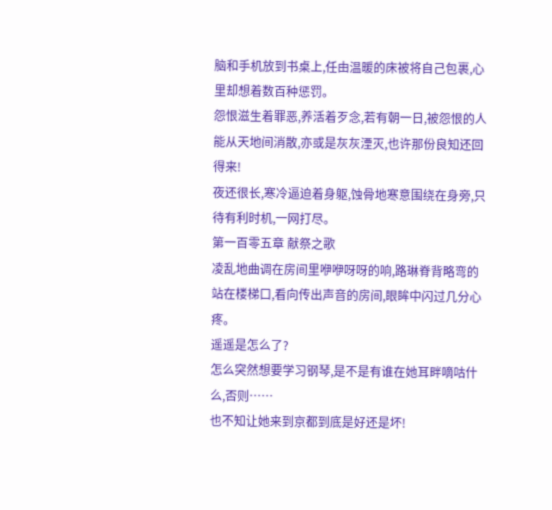脑和手机放到书桌上,任由温暖的床被将自己包裹,心里却想着数百种惩罚。
怨恨滋生着罪恶,养活着歹念,若有朝一日,被怨恨的人能从天地间消散,亦或是灰灰湮灭,也许那份良知还回得来!
夜还很长,寒冷逼迫着身躯,蚀骨地寒意围绕在身旁,只待有利时机,一网打尽。
第一百零五章 献祭之歌
凌乱地曲调在房间里咿咿呀呀的响,路琳脊背略弯的站在楼梯口,看向传出声音的房间,眼眸中闪过几分心疼。
遥遥是怎么了?
怎么突然想要学习钢琴,是不是有谁在她耳畔嘀咕什么,否则……
也不知让她来到京都到底是好还是坏!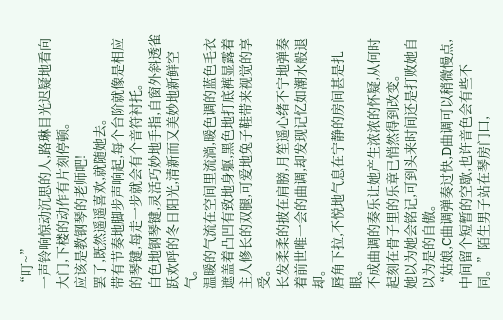“叮~”
一声铃响惊动沉思的人,路琳目光迟疑地看向大门,下楼的动作有片刻停顿。
应该是教钢琴的老师吧!
罢了,既然遥遥喜欢,就随她去。
带有节奏地脚步声响起,每个台阶就像是相应的琴键,每走一步就会有个音符衬托。
白色地钢琴键,灵活巧妙地手指,自窗外斜透雀跃欢呼的冬日阳光,清新而又美妙地新鲜空气。
温暖的气流在空间里流淌,暖色调的蓝色毛衣遮盖着凸凹有致地身躯,黑色地打底裤显露着主人修长的双腿,可爱地兔子鞋带来视觉的享受。
长发柔柔的披在肩膀,月笙遥心绪不宁地弹奏着前世唯一会的曲调,却发现记忆如潮水般退却。
唇角下拉,不悦地气息在宁静的房间甚是扎眼。
不成曲调的奏乐让她产生浓浓的怀疑,从何时起刻在骨子里的乐章已悄然得到改变。
她以为她会铭记,可到头来时间还是打败她自以为是的自傲。
“姑娘,C曲调弹奏过快,D曲调可以稍微慢点,中间留个短暂的空歇,也许音色会有些不同。”陌生男子站在琴房门口,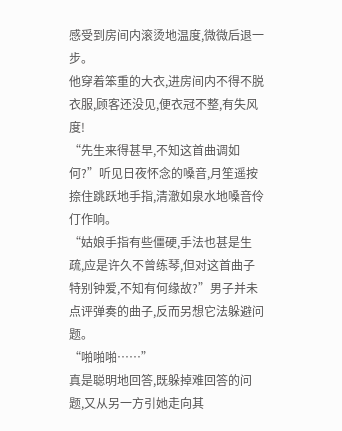感受到房间内滚烫地温度,微微后退一步。
他穿着笨重的大衣,进房间内不得不脱衣服,顾客还没见,便衣冠不整,有失风度!
“先生来得甚早,不知这首曲调如何?”听见日夜怀念的嗓音,月笙遥按捺住跳跃地手指,清澈如泉水地嗓音伶仃作响。
“姑娘手指有些僵硬,手法也甚是生疏,应是许久不曾练琴,但对这首曲子特别钟爱,不知有何缘故?”男子并未点评弹奏的曲子,反而另想它法躲避问题。
“啪啪啪……”
真是聪明地回答,既躲掉难回答的问题,又从另一方引她走向其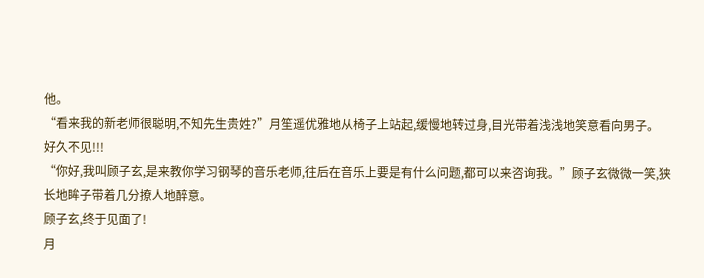他。
“看来我的新老师很聪明,不知先生贵姓?”月笙遥优雅地从椅子上站起,缓慢地转过身,目光带着浅浅地笑意看向男子。
好久不见!!!
“你好,我叫顾子玄,是来教你学习钢琴的音乐老师,往后在音乐上要是有什么问题,都可以来咨询我。”顾子玄微微一笑,狭长地眸子带着几分撩人地醉意。
顾子玄,终于见面了!
月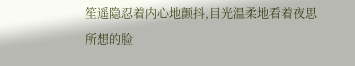笙遥隐忍着内心地颤抖,目光温柔地看着夜思所想的脸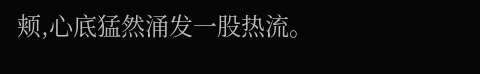颊,心底猛然涌发一股热流。